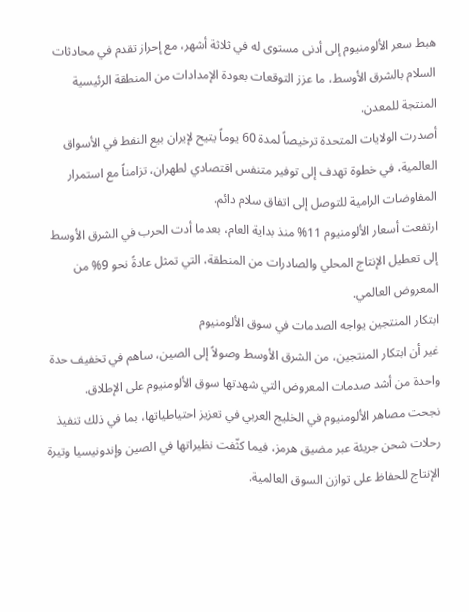هبط سعر الألومنيوم إلى أدنى مستوى له في ثلاثة أشهر، مع إحراز تقدم في محادثات السلام بالشرق الأوسط، ما عزز التوقعات بعودة الإمدادات من المنطقة الرئيسية المنتجة للمعدن.
أصدرت الولايات المتحدة ترخيصاً لمدة 60 يوماً يتيح لإيران بيع النفط في الأسواق العالمية، في خطوة تهدف إلى توفير متنفس اقتصادي لطهران، تزامناً مع استمرار المفاوضات الرامية للتوصل إلى اتفاق سلام دائم.
ارتفعت أسعار الألومنيوم 11% منذ بداية العام، بعدما أدت الحرب في الشرق الأوسط إلى تعطيل الإنتاج المحلي والصادرات من المنطقة، التي تمثل عادةً نحو 9% من المعروض العالمي.
ابتكار المنتجين يواجه الصدمات في سوق الألومنيوم
غير أن ابتكار المنتجين، من الشرق الأوسط وصولاً إلى الصين، ساهم في تخفيف حدة واحدة من أشد صدمات المعروض التي شهدتها سوق الألومنيوم على الإطلاق.
نجحت مصاهر الألومنيوم في الخليج العربي في تعزيز احتياطياتها، بما في ذلك تنفيذ رحلات شحن جريئة عبر مضيق هرمز، فيما كثّفت نظيراتها في الصين وإندونيسيا وتيرة الإنتاج للحفاظ على توازن السوق العالمية.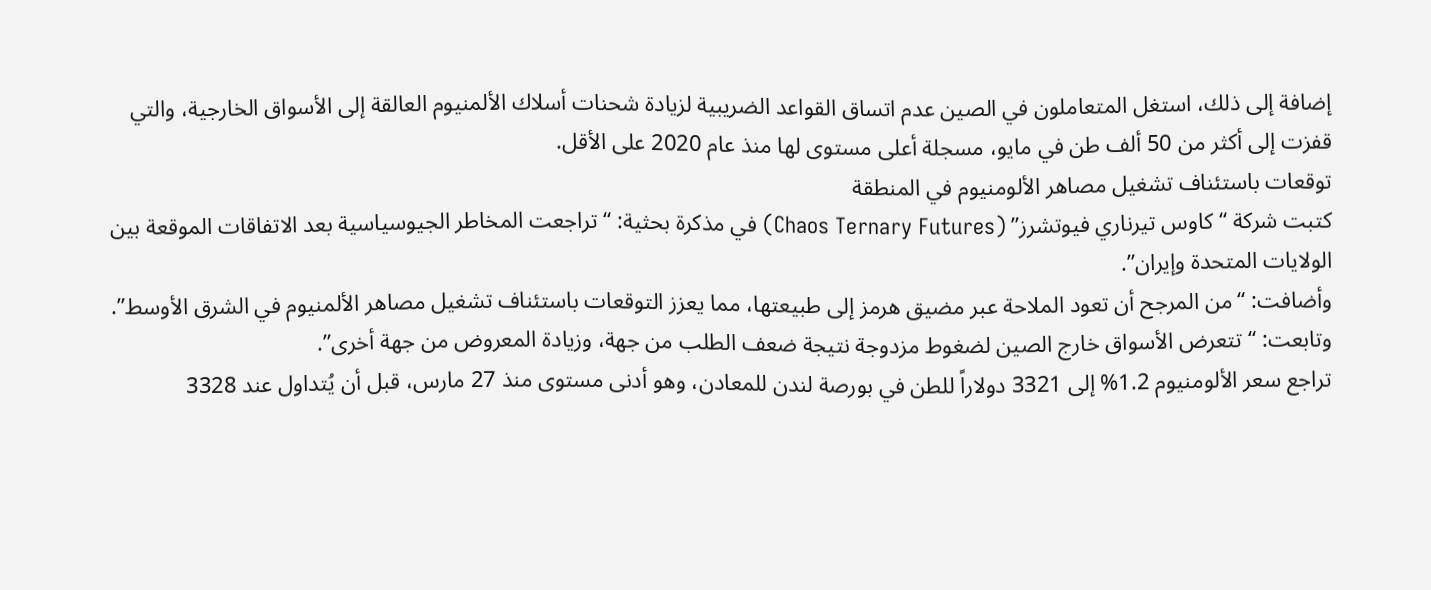إضافة إلى ذلك، استغل المتعاملون في الصين عدم اتساق القواعد الضريبية لزيادة شحنات أسلاك الألمنيوم العالقة إلى الأسواق الخارجية، والتي قفزت إلى أكثر من 50 ألف طن في مايو، مسجلة أعلى مستوى لها منذ عام 2020 على الأقل.
توقعات باستئناف تشغيل مصاهر الألومنيوم في المنطقة
كتبت شركة “كاوس تيرناري فيوتشرز” (Chaos Ternary Futures) في مذكرة بحثية: “تراجعت المخاطر الجيوسياسية بعد الاتفاقات الموقعة بين الولايات المتحدة وإيران”.
وأضافت: “من المرجح أن تعود الملاحة عبر مضيق هرمز إلى طبيعتها، مما يعزز التوقعات باستئناف تشغيل مصاهر الألمنيوم في الشرق الأوسط”. وتابعت: “تتعرض الأسواق خارج الصين لضغوط مزدوجة نتيجة ضعف الطلب من جهة، وزيادة المعروض من جهة أخرى”.
تراجع سعر الألومنيوم 1.2% إلى 3321 دولاراً للطن في بورصة لندن للمعادن، وهو أدنى مستوى منذ 27 مارس، قبل أن يُتداول عند 3328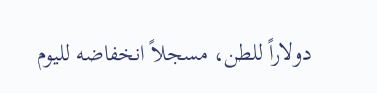دولاراً للطن، مسجلاً انخفاضه لليوم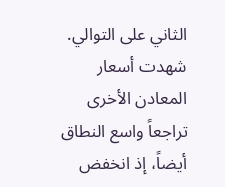الثاني على التوالي. شهدت أسعار المعادن الأخرى تراجعاً واسع النطاق أيضاً، إذ انخفض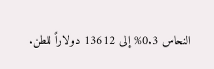النحاس 0.3% إلى 13612 دولاراً للطن.